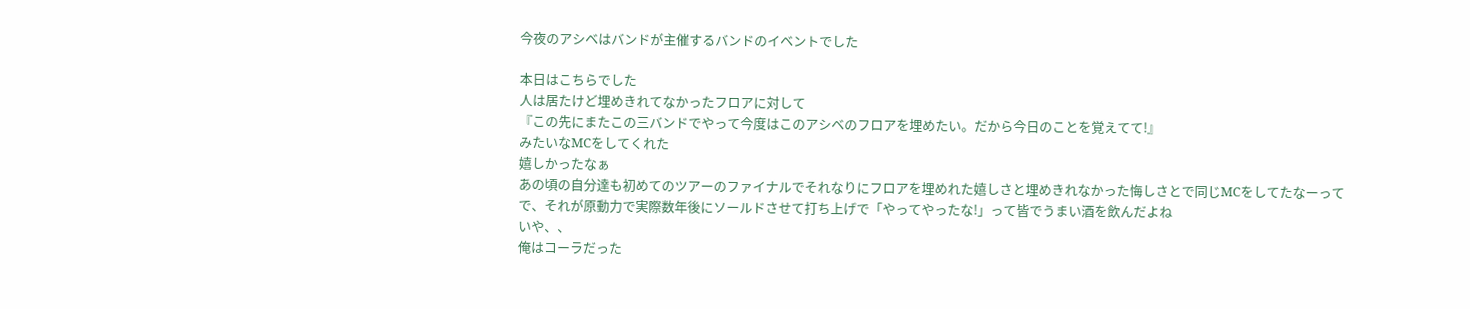今夜のアシベはバンドが主催するバンドのイベントでした

本日はこちらでした
人は居たけど埋めきれてなかったフロアに対して
『この先にまたこの三バンドでやって今度はこのアシベのフロアを埋めたい。だから今日のことを覚えてて!』
みたいなMCをしてくれた
嬉しかったなぁ
あの頃の自分達も初めてのツアーのファイナルでそれなりにフロアを埋めれた嬉しさと埋めきれなかった悔しさとで同じMCをしてたなーって
で、それが原動力で実際数年後にソールドさせて打ち上げで「やってやったな!」って皆でうまい酒を飲んだよね
いや、、
俺はコーラだった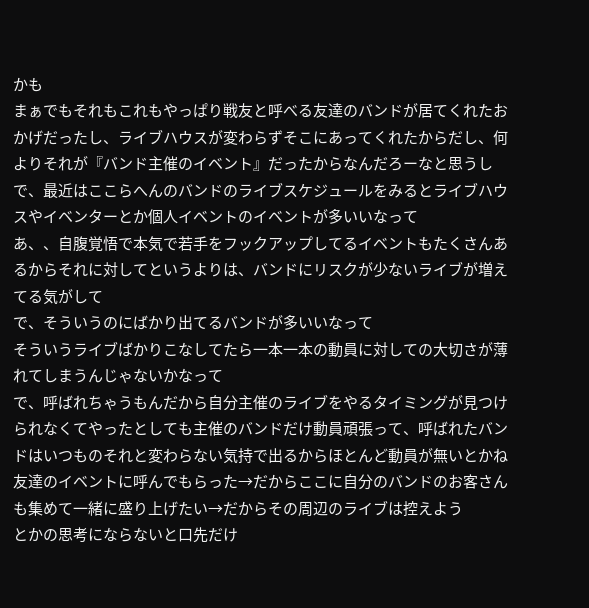かも
まぁでもそれもこれもやっぱり戦友と呼べる友達のバンドが居てくれたおかげだったし、ライブハウスが変わらずそこにあってくれたからだし、何よりそれが『バンド主催のイベント』だったからなんだろーなと思うし
で、最近はここらへんのバンドのライブスケジュールをみるとライブハウスやイベンターとか個人イベントのイベントが多いいなって
あ、、自腹覚悟で本気で若手をフックアップしてるイベントもたくさんあるからそれに対してというよりは、バンドにリスクが少ないライブが増えてる気がして
で、そういうのにばかり出てるバンドが多いいなって
そういうライブばかりこなしてたら一本一本の動員に対しての大切さが薄れてしまうんじゃないかなって
で、呼ばれちゃうもんだから自分主催のライブをやるタイミングが見つけられなくてやったとしても主催のバンドだけ動員頑張って、呼ばれたバンドはいつものそれと変わらない気持で出るからほとんど動員が無いとかね
友達のイベントに呼んでもらった→だからここに自分のバンドのお客さんも集めて一緒に盛り上げたい→だからその周辺のライブは控えよう
とかの思考にならないと口先だけ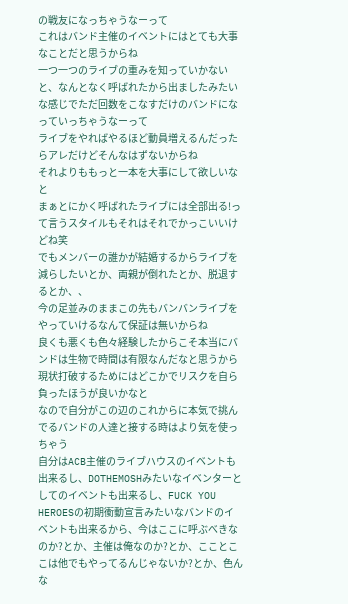の戦友になっちゃうなーって
これはバンド主催のイベントにはとても大事なことだと思うからね
一つ一つのライブの重みを知っていかないと、なんとなく呼ばれたから出ましたみたいな感じでただ回数をこなすだけのバンドになっていっちゃうなーって
ライブをやればやるほど動員増えるんだったらアレだけどそんなはずないからね
それよりももっと一本を大事にして欲しいなと
まぁとにかく呼ばれたライブには全部出る!って言うスタイルもそれはそれでかっこいいけどね笑
でもメンバーの誰かが結婚するからライブを減らしたいとか、両親が倒れたとか、脱退するとか、、
今の足並みのままこの先もバンバンライブをやっていけるなんて保証は無いからね
良くも悪くも色々経験したからこそ本当にバンドは生物で時間は有限なんだなと思うから現状打破するためにはどこかでリスクを自ら負ったほうが良いかなと
なので自分がこの辺のこれからに本気で挑んでるバンドの人達と接する時はより気を使っちゃう
自分はACB主催のライブハウスのイベントも出来るし、DOTHEMOSHみたいなイベンターとしてのイベントも出来るし、FUCK YOU HEROESの初期衝動宣言みたいなバンドのイベントも出来るから、今はここに呼ぶべきなのか?とか、主催は俺なのか?とか、こことここは他でもやってるんじゃないか?とか、色んな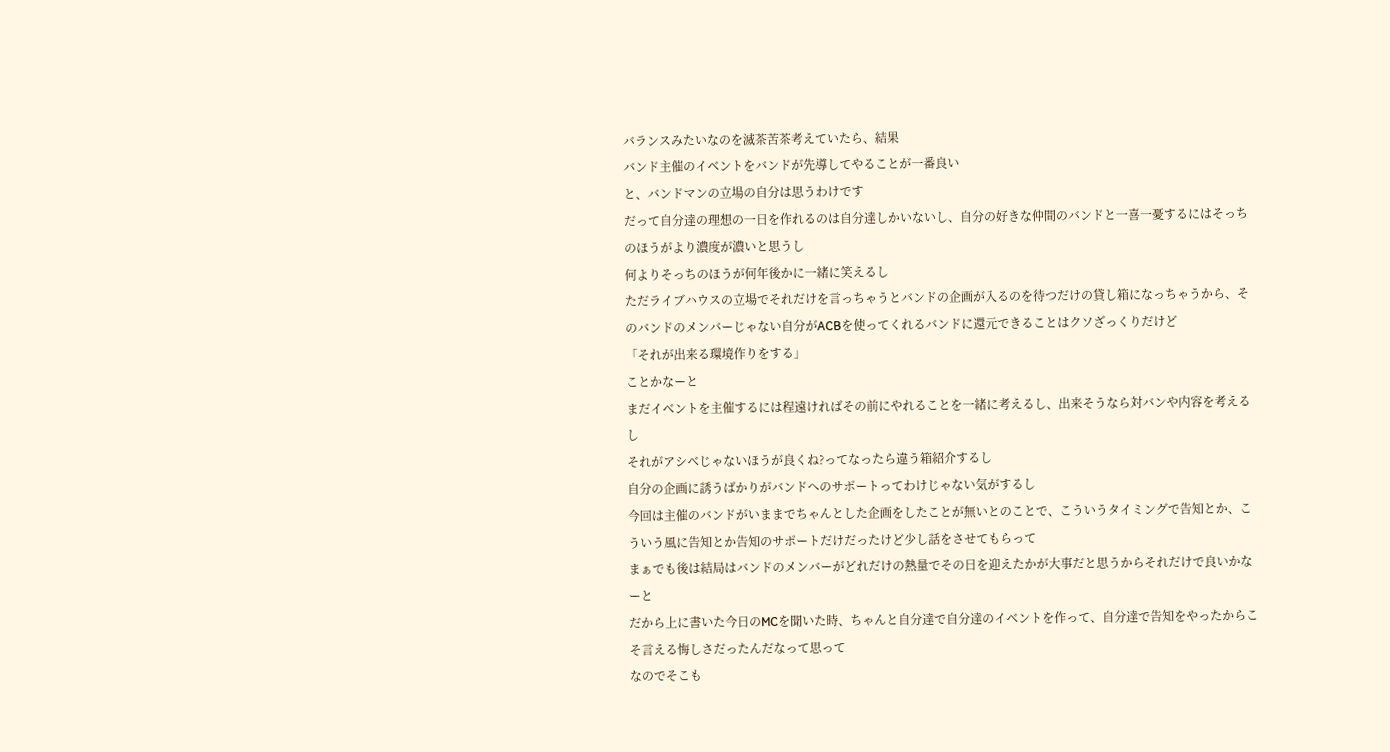バランスみたいなのを滅茶苦茶考えていたら、結果
バンド主催のイベントをバンドが先導してやることが一番良い
と、バンドマンの立場の自分は思うわけです
だって自分達の理想の一日を作れるのは自分達しかいないし、自分の好きな仲間のバンドと一喜一憂するにはそっちのほうがより濃度が濃いと思うし
何よりそっちのほうが何年後かに一緒に笑えるし
ただライブハウスの立場でそれだけを言っちゃうとバンドの企画が入るのを待つだけの貸し箱になっちゃうから、そのバンドのメンバーじゃない自分がACBを使ってくれるバンドに還元できることはクソざっくりだけど
「それが出来る環境作りをする」
ことかなーと
まだイベントを主催するには程遠ければその前にやれることを一緒に考えるし、出来そうなら対バンや内容を考えるし
それがアシベじゃないほうが良くね?ってなったら違う箱紹介するし
自分の企画に誘うばかりがバンドへのサポートってわけじゃない気がするし
今回は主催のバンドがいままでちゃんとした企画をしたことが無いとのことで、こういうタイミングで告知とか、こういう風に告知とか告知のサポートだけだったけど少し話をさせてもらって
まぁでも後は結局はバンドのメンバーがどれだけの熱量でその日を迎えたかが大事だと思うからそれだけで良いかなーと
だから上に書いた今日のMCを聞いた時、ちゃんと自分達で自分達のイベントを作って、自分達で告知をやったからこそ言える悔しさだったんだなって思って
なのでそこも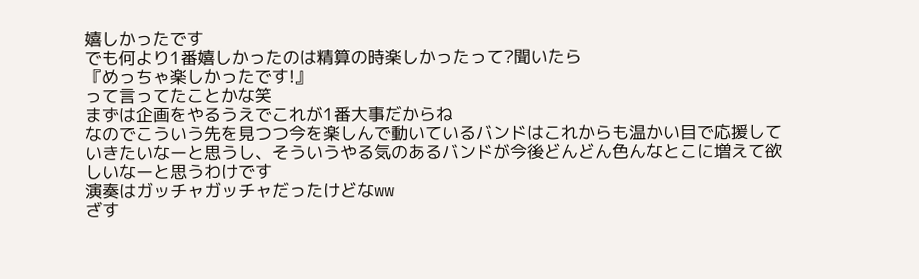嬉しかったです
でも何より1番嬉しかったのは精算の時楽しかったって?聞いたら
『めっちゃ楽しかったです!』
って言ってたことかな笑
まずは企画をやるうえでこれが1番大事だからね
なのでこういう先を見つつ今を楽しんで動いているバンドはこれからも温かい目で応援していきたいなーと思うし、そういうやる気のあるバンドが今後どんどん色んなとこに増えて欲しいなーと思うわけです
演奏はガッチャガッチャだったけどなww
ざす